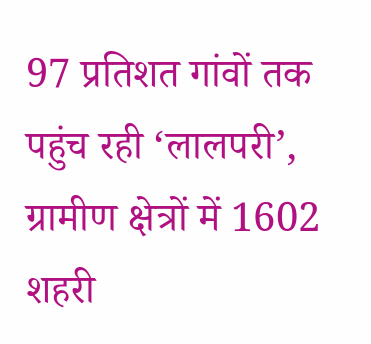97 प्रतिशत गांवों तक पहुंच रही ‘लालपरी’, ग्रामीण क्षेत्रों में 1602 शहरी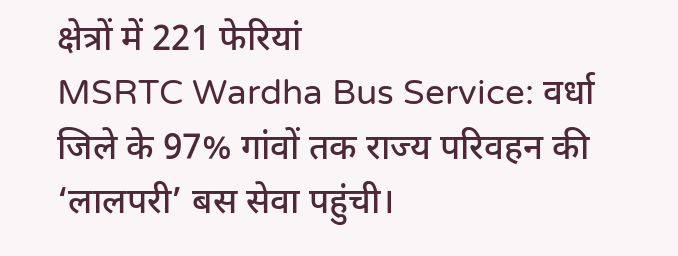क्षेत्रों में 221 फेरियां
MSRTC Wardha Bus Service: वर्धा जिले के 97% गांवों तक राज्य परिवहन की ‘लालपरी’ बस सेवा पहुंची।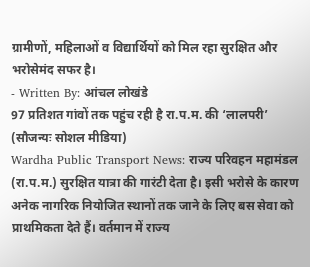ग्रामीणों, महिलाओं व विद्यार्थियों को मिल रहा सुरक्षित और भरोसेमंद सफर है।
- Written By: आंचल लोखंडे
97 प्रतिशत गांवों तक पहुंच रही है रा.प.म. की ‘लालपरी’ (सौजन्यः सोशल मीडिया)
Wardha Public Transport News: राज्य परिवहन महामंडल (रा.प.म.) सुरक्षित यात्रा की गारंटी देता है। इसी भरोसे के कारण अनेक नागरिक नियोजित स्थानों तक जाने के लिए बस सेवा को प्राथमिकता देते हैं। वर्तमान में राज्य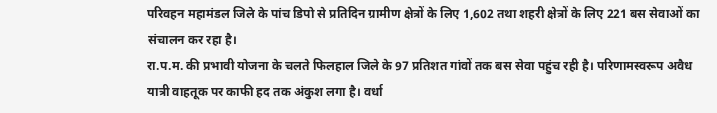परिवहन महामंडल जिले के पांच डिपो से प्रतिदिन ग्रामीण क्षेत्रों के लिए 1,602 तथा शहरी क्षेत्रों के लिए 221 बस सेवाओं का संचालन कर रहा है।
रा.प.म. की प्रभावी योजना के चलते फिलहाल जिले के 97 प्रतिशत गांवों तक बस सेवा पहुंच रही है। परिणामस्वरूप अवैध यात्री वाहतूक पर काफी हद तक अंकुश लगा है। वर्धा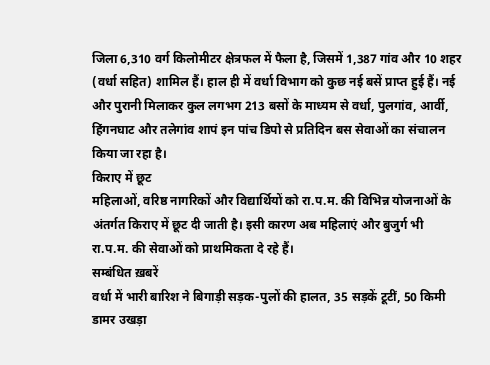जिला 6,310 वर्ग किलोमीटर क्षेत्रफल में फैला है, जिसमें 1,387 गांव और 10 शहर (वर्धा सहित) शामिल हैं। हाल ही में वर्धा विभाग को कुछ नई बसें प्राप्त हुई हैं। नई और पुरानी मिलाकर कुल लगभग 213 बसों के माध्यम से वर्धा, पुलगांव, आर्वी, हिंगनघाट और तलेगांव शापं इन पांच डिपो से प्रतिदिन बस सेवाओं का संचालन किया जा रहा है।
किराए में छूट
महिलाओं, वरिष्ठ नागरिकों और विद्यार्थियों को रा.प.म. की विभिन्न योजनाओं के अंतर्गत किराए में छूट दी जाती है। इसी कारण अब महिलाएं और बुजुर्ग भी रा.प.म. की सेवाओं को प्राथमिकता दे रहे हैं।
सम्बंधित ख़बरें
वर्धा में भारी बारिश ने बिगाड़ी सड़क-पुलों की हालत, 35 सड़कें टूटीं, 50 किमी डामर उखड़ा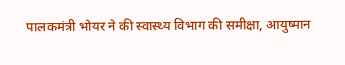पालकमंत्री भोयर ने की स्वास्थ्य विभाग की समीक्षा, आयुष्मान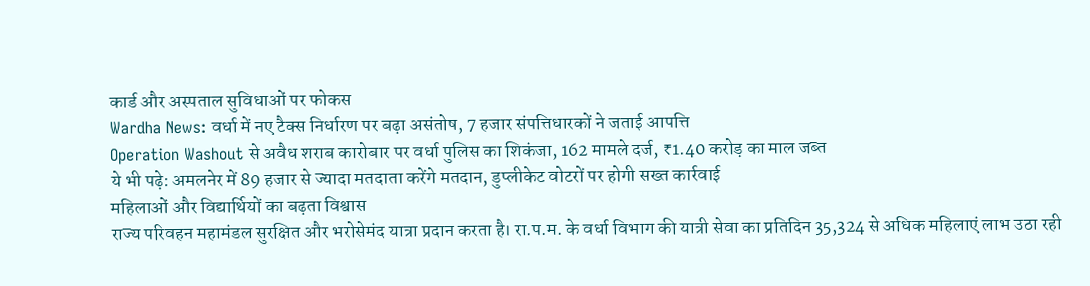कार्ड और अस्पताल सुविधाओं पर फोकस
Wardha News: वर्धा में नए टैक्स निर्धारण पर बढ़ा असंतोष, 7 हजार संपत्तिधारकों ने जताई आपत्ति
Operation Washout से अवैध शराब कारोबार पर वर्धा पुलिस का शिकंजा, 162 मामले दर्ज, ₹1.40 करोड़ का माल जब्त
ये भी पढ़े: अमलनेर में 89 हजार से ज्यादा मतदाता करेंगे मतदान, डुप्लीकेट वोटरों पर होगी सख्त कार्रवाई
महिलाओं और विद्यार्थियों का बढ़ता विश्वास
राज्य परिवहन महामंडल सुरक्षित और भरोसेमंद यात्रा प्रदान करता है। रा.प.म. के वर्धा विभाग की यात्री सेवा का प्रतिदिन 35,324 से अधिक महिलाएं लाभ उठा रही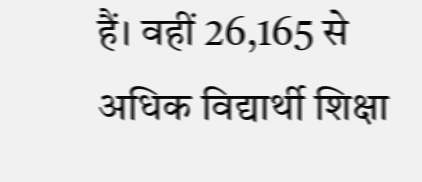हैं। वहीं 26,165 से अधिक विद्यार्थी शिक्षा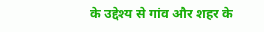के उद्देश्य से गांव और शहर के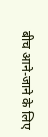बीच आने-जाने के लिए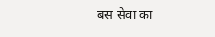बस सेवा का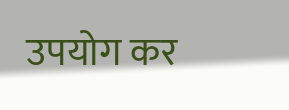उपयोग कर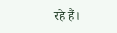रहे हैं।